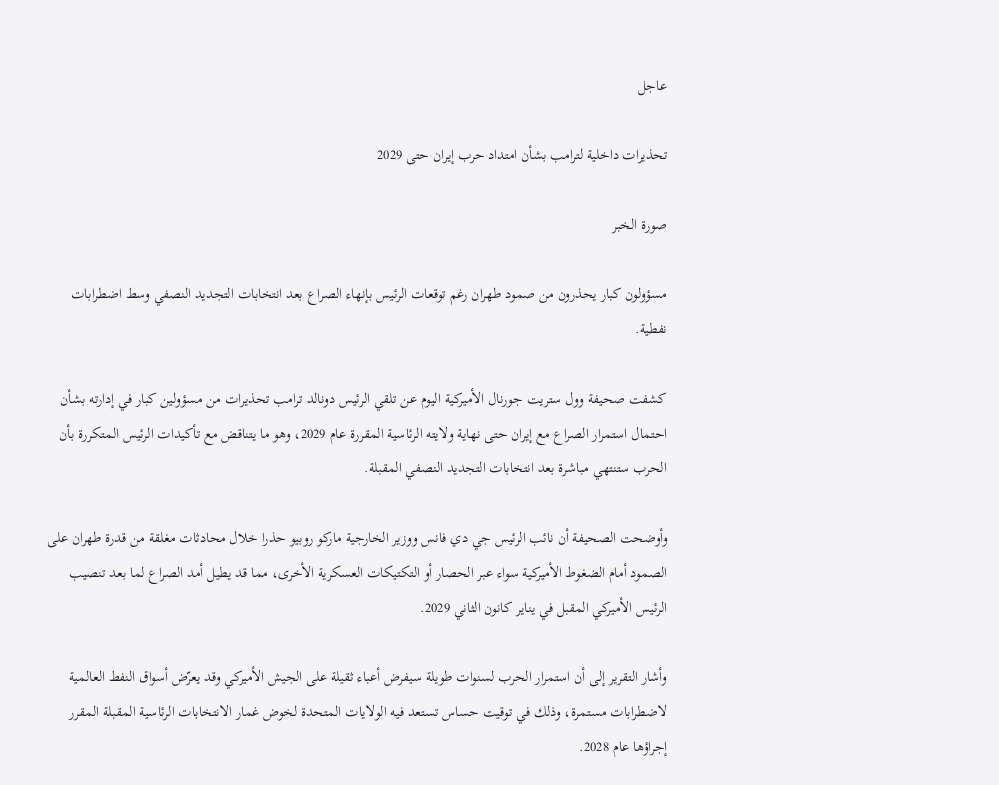عاجل

تحذيرات داخلية لترامب بشأن امتداد حرب إيران حتى 2029

صورة الخبر

مسؤولون كبار يحذرون من صمود طهران رغم توقعات الرئيس بإنهاء الصراع بعد انتخابات التجديد النصفي وسط اضطرابات نفطية.

كشفت صحيفة وول ستريت جورنال الأميركية اليوم عن تلقي الرئيس دونالد ترامب تحذيرات من مسؤولين كبار في إدارته بشأن احتمال استمرار الصراع مع إيران حتى نهاية ولايته الرئاسية المقررة عام 2029، وهو ما يتناقض مع تأكيدات الرئيس المتكررة بأن الحرب ستنتهي مباشرة بعد انتخابات التجديد النصفي المقبلة.

وأوضحت الصحيفة أن نائب الرئيس جي دي فانس ووزير الخارجية ماركو روبيو حذرا خلال محادثات مغلقة من قدرة طهران على الصمود أمام الضغوط الأميركية سواء عبر الحصار أو التكتيكات العسكرية الأخرى، مما قد يطيل أمد الصراع لما بعد تنصيب الرئيس الأميركي المقبل في يناير كانون الثاني 2029.

وأشار التقرير إلى أن استمرار الحرب لسنوات طويلة سيفرض أعباء ثقيلة على الجيش الأميركي وقد يعرّض أسواق النفط العالمية لاضطرابات مستمرة، وذلك في توقيت حساس تستعد فيه الولايات المتحدة لخوض غمار الانتخابات الرئاسية المقبلة المقرر إجراؤها عام 2028.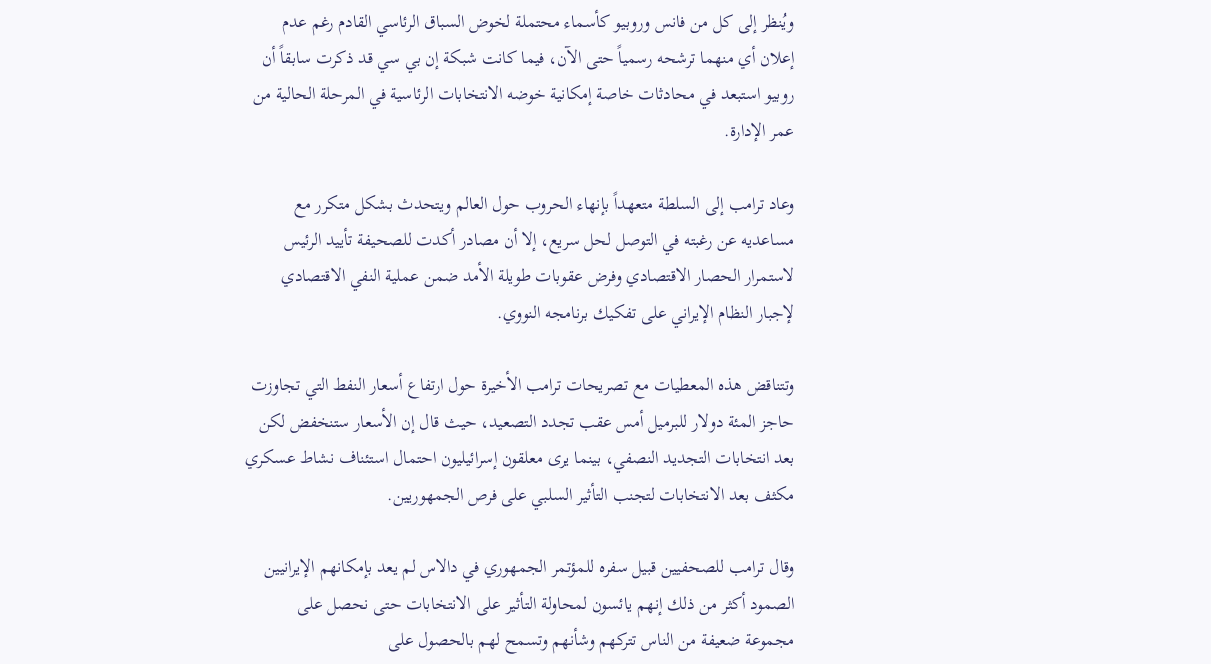ويُنظر إلى كل من فانس وروبيو كأسماء محتملة لخوض السباق الرئاسي القادم رغم عدم إعلان أي منهما ترشحه رسمياً حتى الآن، فيما كانت شبكة إن بي سي قد ذكرت سابقاً أن روبيو استبعد في محادثات خاصة إمكانية خوضه الانتخابات الرئاسية في المرحلة الحالية من عمر الإدارة.

وعاد ترامب إلى السلطة متعهداً بإنهاء الحروب حول العالم ويتحدث بشكل متكرر مع مساعديه عن رغبته في التوصل لحل سريع، إلا أن مصادر أكدت للصحيفة تأييد الرئيس لاستمرار الحصار الاقتصادي وفرض عقوبات طويلة الأمد ضمن عملية النفي الاقتصادي لإجبار النظام الإيراني على تفكيك برنامجه النووي.

وتتناقض هذه المعطيات مع تصريحات ترامب الأخيرة حول ارتفاع أسعار النفط التي تجاوزت حاجز المئة دولار للبرميل أمس عقب تجدد التصعيد، حيث قال إن الأسعار ستنخفض لكن بعد انتخابات التجديد النصفي، بينما يرى معلقون إسرائيليون احتمال استئناف نشاط عسكري مكثف بعد الانتخابات لتجنب التأثير السلبي على فرص الجمهوريين.

وقال ترامب للصحفيين قبيل سفره للمؤتمر الجمهوري في دالاس لم يعد بإمكانهم الإيرانيين الصمود أكثر من ذلك إنهم يائسون لمحاولة التأثير على الانتخابات حتى نحصل على مجموعة ضعيفة من الناس تتركهم وشأنهم وتسمح لهم بالحصول على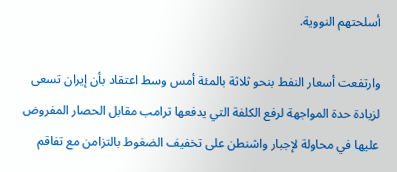أسلحتهم النووية.

وارتفعت أسعار النفط بنحو ثلاثة بالمئة أمس وسط اعتقاد بأن إيران تسعى لزيادة حدة المواجهة لرفع الكلفة التي يدفعها ترامب مقابل الحصار المفروض عليها في محاولة لإجبار واشنطن على تخفيف الضغوط بالتزامن مع تفاقم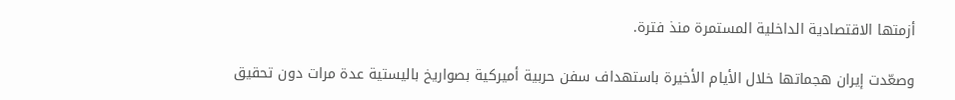أزمتها الاقتصادية الداخلية المستمرة منذ فترة.

وصعّدت إيران هجماتها خلال الأيام الأخيرة باستهداف سفن حربية أميركية بصواريخ باليستية عدة مرات دون تحقيق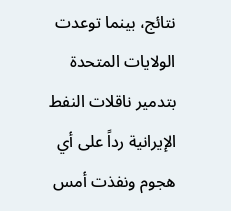نتائج، بينما توعدت الولايات المتحدة بتدمير ناقلات النفط الإيرانية رداً على أي هجوم ونفذت أمس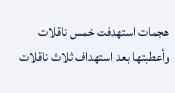هجمات استهدفت خمس ناقلات وأعطبتها بعد استهداف ثلاث ناقلات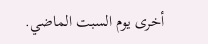أخرى يوم السبت الماضي.